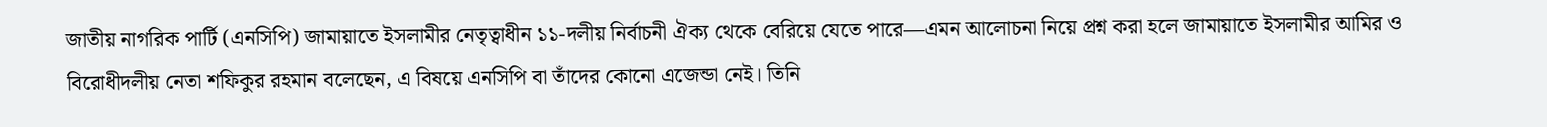জাতীয় নাগরিক পার্টি (এনসিপি) জামায়াতে ইসলামীর নেতৃত্বাধীন ১১-দলীয় নির্বাচনী ঐক্য থেকে বেরিয়ে যেতে পারে—এমন আলোচনা নিয়ে প্রশ্ন করা হলে জামায়াতে ইসলামীর আমির ও বিরোধীদলীয় নেতা শফিকুর রহমান বলেছেন, এ বিষয়ে এনসিপি বা তাঁদের কোনো এজেন্ডা নেই। তিনি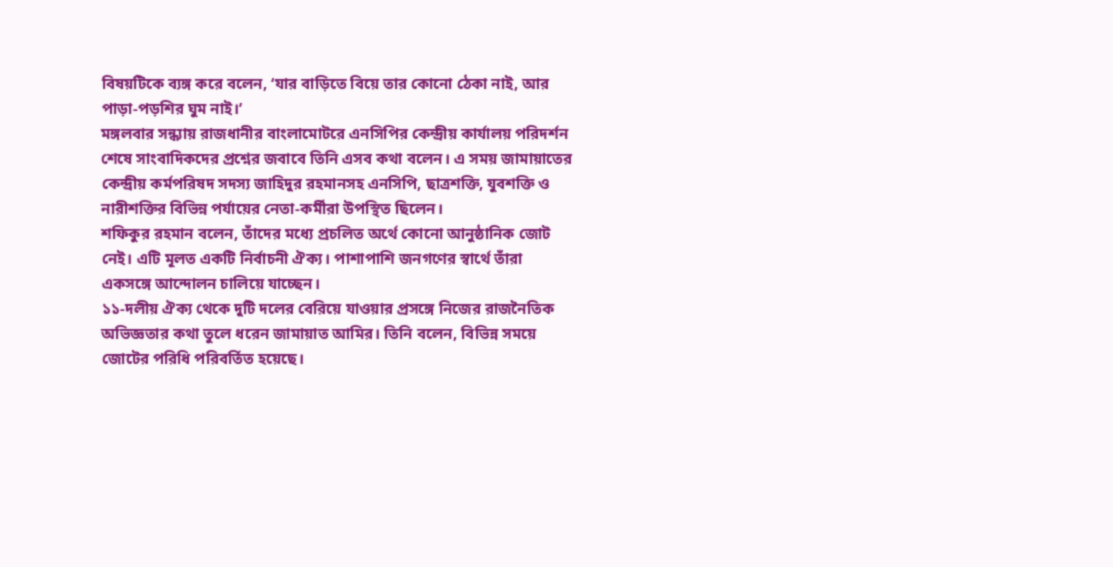বিষয়টিকে ব্যঙ্গ করে বলেন, ‘যার বাড়িতে বিয়ে তার কোনো ঠেকা নাই, আর পাড়া-পড়শির ঘুম নাই।’
মঙ্গলবার সন্ধ্যায় রাজধানীর বাংলামোটরে এনসিপির কেন্দ্রীয় কার্যালয় পরিদর্শন শেষে সাংবাদিকদের প্রশ্নের জবাবে তিনি এসব কথা বলেন। এ সময় জামায়াতের কেন্দ্রীয় কর্মপরিষদ সদস্য জাহিদুর রহমানসহ এনসিপি, ছাত্রশক্তি, যুবশক্তি ও নারীশক্তির বিভিন্ন পর্যায়ের নেতা-কর্মীরা উপস্থিত ছিলেন।
শফিকুর রহমান বলেন, তাঁদের মধ্যে প্রচলিত অর্থে কোনো আনুষ্ঠানিক জোট নেই। এটি মূলত একটি নির্বাচনী ঐক্য। পাশাপাশি জনগণের স্বার্থে তাঁরা একসঙ্গে আন্দোলন চালিয়ে যাচ্ছেন।
১১-দলীয় ঐক্য থেকে দুটি দলের বেরিয়ে যাওয়ার প্রসঙ্গে নিজের রাজনৈতিক অভিজ্ঞতার কথা তুলে ধরেন জামায়াত আমির। তিনি বলেন, বিভিন্ন সময়ে জোটের পরিধি পরিবর্তিত হয়েছে।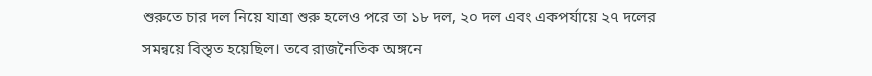শুরুতে চার দল নিয়ে যাত্রা শুরু হলেও পরে তা ১৮ দল, ২০ দল এবং একপর্যায়ে ২৭ দলের সমন্বয়ে বিস্তৃত হয়েছিল। তবে রাজনৈতিক অঙ্গনে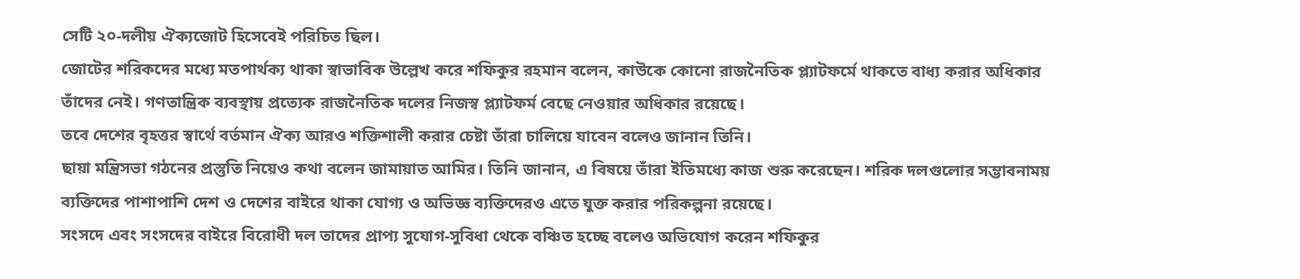সেটি ২০-দলীয় ঐক্যজোট হিসেবেই পরিচিত ছিল।
জোটের শরিকদের মধ্যে মতপার্থক্য থাকা স্বাভাবিক উল্লেখ করে শফিকুর রহমান বলেন, কাউকে কোনো রাজনৈতিক প্ল্যাটফর্মে থাকতে বাধ্য করার অধিকার তাঁদের নেই। গণতান্ত্রিক ব্যবস্থায় প্রত্যেক রাজনৈতিক দলের নিজস্ব প্ল্যাটফর্ম বেছে নেওয়ার অধিকার রয়েছে।
তবে দেশের বৃহত্তর স্বার্থে বর্তমান ঐক্য আরও শক্তিশালী করার চেষ্টা তাঁরা চালিয়ে যাবেন বলেও জানান তিনি।
ছায়া মন্ত্রিসভা গঠনের প্রস্তুতি নিয়েও কথা বলেন জামায়াত আমির। তিনি জানান, এ বিষয়ে তাঁরা ইতিমধ্যে কাজ শুরু করেছেন। শরিক দলগুলোর সম্ভাবনাময় ব্যক্তিদের পাশাপাশি দেশ ও দেশের বাইরে থাকা যোগ্য ও অভিজ্ঞ ব্যক্তিদেরও এতে যুক্ত করার পরিকল্পনা রয়েছে।
সংসদে এবং সংসদের বাইরে বিরোধী দল তাদের প্রাপ্য সুযোগ-সুবিধা থেকে বঞ্চিত হচ্ছে বলেও অভিযোগ করেন শফিকুর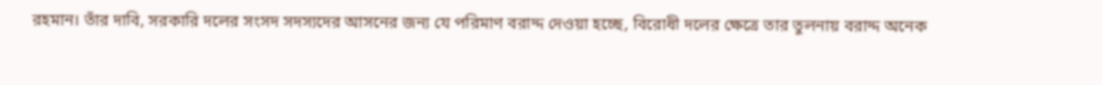রহমান। তাঁর দাবি, সরকারি দলের সংসদ সদস্যদের আসনের জন্য যে পরিমাণ বরাদ্দ দেওয়া হচ্ছে, বিরোধী দলের ক্ষেত্রে তার তুলনায় বরাদ্দ অনেক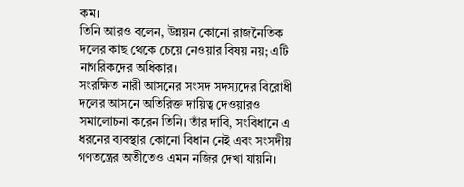কম।
তিনি আরও বলেন, উন্নয়ন কোনো রাজনৈতিক দলের কাছ থেকে চেয়ে নেওয়ার বিষয় নয়; এটি নাগরিকদের অধিকার।
সংরক্ষিত নারী আসনের সংসদ সদস্যদের বিরোধী দলের আসনে অতিরিক্ত দায়িত্ব দেওয়ারও সমালোচনা করেন তিনি। তাঁর দাবি, সংবিধানে এ ধরনের ব্যবস্থার কোনো বিধান নেই এবং সংসদীয় গণতন্ত্রের অতীতেও এমন নজির দেখা যায়নি।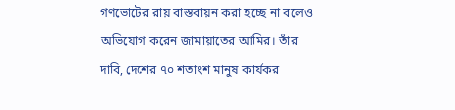গণভোটের রায় বাস্তবায়ন করা হচ্ছে না বলেও অভিযোগ করেন জামায়াতের আমির। তাঁর দাবি, দেশের ৭০ শতাংশ মানুষ কার্যকর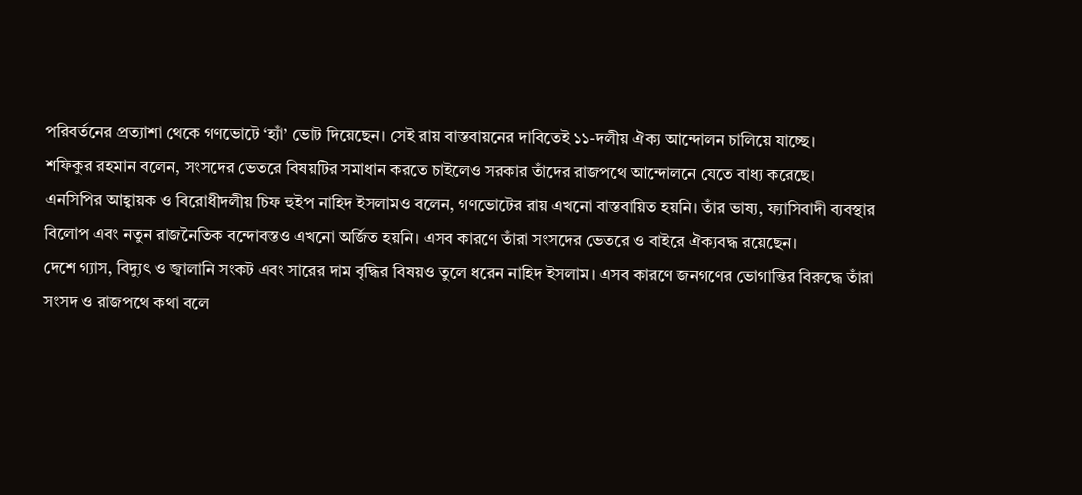পরিবর্তনের প্রত্যাশা থেকে গণভোটে ‘হ্যাঁ’ ভোট দিয়েছেন। সেই রায় বাস্তবায়নের দাবিতেই ১১-দলীয় ঐক্য আন্দোলন চালিয়ে যাচ্ছে।
শফিকুর রহমান বলেন, সংসদের ভেতরে বিষয়টির সমাধান করতে চাইলেও সরকার তাঁদের রাজপথে আন্দোলনে যেতে বাধ্য করেছে।
এনসিপির আহ্বায়ক ও বিরোধীদলীয় চিফ হুইপ নাহিদ ইসলামও বলেন, গণভোটের রায় এখনো বাস্তবায়িত হয়নি। তাঁর ভাষ্য, ফ্যাসিবাদী ব্যবস্থার বিলোপ এবং নতুন রাজনৈতিক বন্দোবস্তও এখনো অর্জিত হয়নি। এসব কারণে তাঁরা সংসদের ভেতরে ও বাইরে ঐক্যবদ্ধ রয়েছেন।
দেশে গ্যাস, বিদ্যুৎ ও জ্বালানি সংকট এবং সারের দাম বৃদ্ধির বিষয়ও তুলে ধরেন নাহিদ ইসলাম। এসব কারণে জনগণের ভোগান্তির বিরুদ্ধে তাঁরা সংসদ ও রাজপথে কথা বলে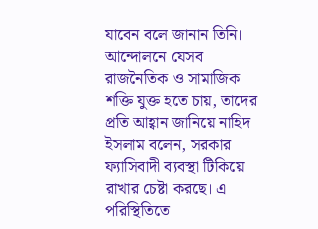যাবেন বলে জানান তিনি।
আন্দোলনে যেসব রাজনৈতিক ও সামাজিক শক্তি যুক্ত হতে চায়, তাদের প্রতি আহ্বান জানিয়ে নাহিদ ইসলাম বলেন, সরকার ফ্যাসিবাদী ব্যবস্থা টিকিয়ে রাখার চেষ্টা করছে। এ পরিস্থিতিতে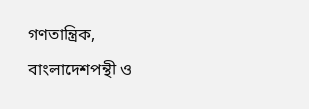গণতান্ত্রিক, বাংলাদেশপন্থী ও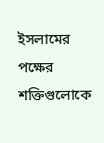ইসলামের পক্ষের শক্তিগুলোকে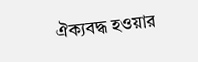ঐক্যবদ্ধ হওয়ার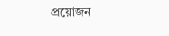প্রয়োজন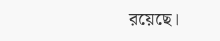রয়েছে।